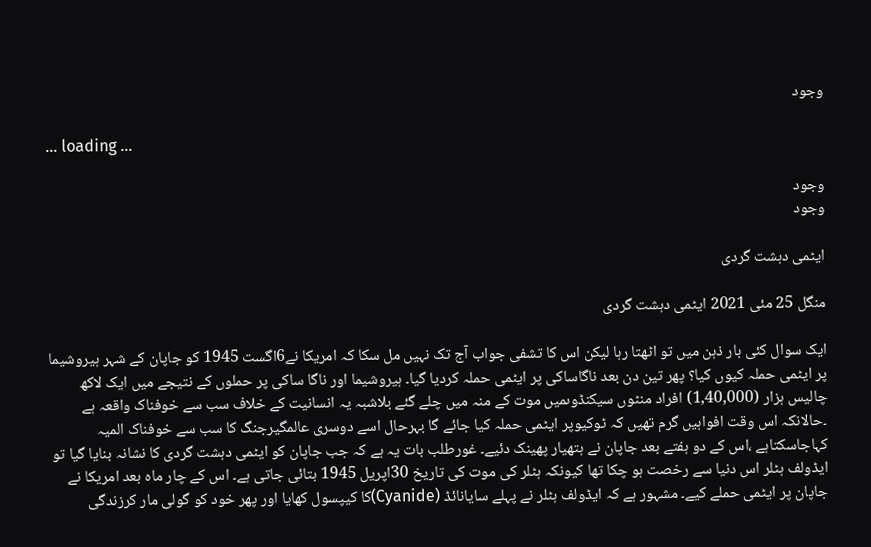وجود

... loading ...

وجود
وجود

ایٹمی دہشت گردی

منگل 25 مئی 2021 ایٹمی دہشت گردی

ایک سوال کئی بار ذہن میں تو اٹھتا رہا لیکن اس کا تشفی جواب آج تک نہیں مل سکا کہ امریکا نے6اگست 1945 کو جاپان کے شہر ہیروشیما پر ایٹمی حملہ کیوں کیا؟ پھر تین دن بعد ناگاساکی پر ایٹمی حملہ کردیا گیا۔ ہیروشیما اور ناگا ساکی پر حملوں کے نتیجے میں ایک لاکھ چالیس ہزار (1,40,000) افراد منٹوں سیکنڈوںمیں موت کے منہ میں چلے گئے بلاشبہ یہ انسانیت کے خلاف سب سے خوفناک واقعہ ہے ۔حالانکہ اس وقت افواہیں گرم تھیں کہ ٹوکیوپر ایٹمی حملہ کیا جائے گا بہرحال اسے دوسری عالمگیرجنگ کا سب سے خوفناک المیہ کہاجاسکتاہے ،اس کے دو ہفتے بعد جاپان نے ہتھیار پھینک دئیے۔ غورطلب بات یہ ہے کہ جب جاپان کو ایٹمی دہشت گردی کا نشانہ بنایا گیا تو ایڈولف ہٹلر اس دنیا سے رخصت ہو چکا تھا کیونکہ ہٹلر کی موت کی تاریخ 30اپریل 1945 بتائی جاتی ہے۔ اس کے چار ماہ بعد امریکا نے جاپان پر ایٹمی حملے کیے۔ مشہور ہے کہ ایڈولف ہٹلر نے پہلے سایانائڈ (Cyanide)کا کیپسول کھایا اور پھر خود کو گولی مار کرزندگی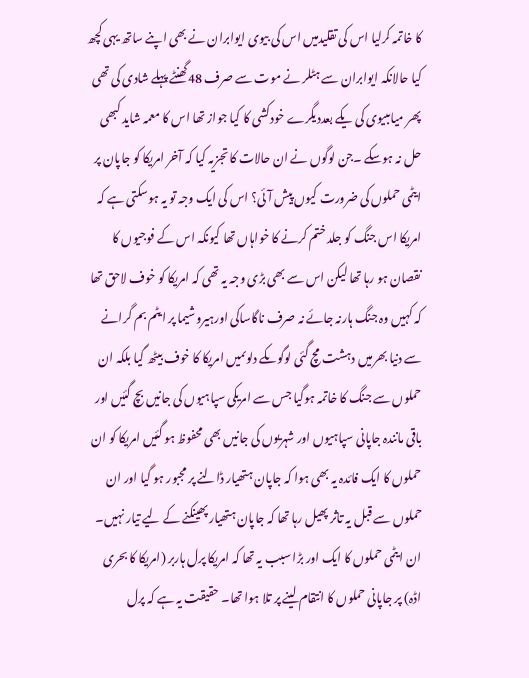کا خاتمہ کرلیا اس کی تقلیدمیں اس کی بیوی ایوابران نے بھی اپنے ساتھ یہی کچھ کیا حالانکہ ایوابران سے ہٹلر نے موت سے صرف 48گھنٹے پہلے شادی کی تھی پھر میاںبیوی کی یکے بعددیگرے خودکشی کا کیا جواز تھا اس کا معمہ شاید کبھی حل نہ ہوسکے ۔جن لوگوں نے ان حالات کا تجزیہ کیا کہ آخر امریکا کو جاپان پر ایٹمی حملوں کی ضرورت کیوں پیش آئی؟ اس کی ایک وجہ تو یہ ہوسکتی ہے کہ امریکا اس جنگ کو جلد ختم کرنے کا خواہاں تھا کیونکہ اس کے فوجیوں کا نقصان ہو رہا تھا لیکن اس سے بھی بڑی وجہ یہ تھی کہ امریکا کو خوف لاحق تھا کہ کہیں وہ جنگ ہارنہ جائے نہ صرف ناگاساکی اورہیروشیما پر ایٹم بم گرانے سے دنیا بھرمیں دہشت مچ گئی لوگوںکے دلوںمیں امریکا کا خوف بیٹھ گیا بلکہ ان حملوں سے جنگ کا خاتمہ ہوگیا جس سے امریکی سپاہیوں کی جانیں بچ گئیں اور باقی مانندہ جاپانی سپاہیوں اور شہریوں کی جانیں بھی محفوظ ہو گئیں امریکا کو ان حملوں کا ایک فائدہ یہ بھی ہوا کہ جاپان ہتھیار ڈالنے پر مجبور ہو گیا اور ان حملوں سے قبل یہ تاثر پھیل رہا تھا کہ جاپان ہتھیار پھینکنے کے لیے تیار نہیں۔
ان ایٹمی حملوں کا ایک اور بڑا سبب یہ تھا کہ امریکا پرل ہاربر (امریکا کا بحری اڈہ) پر جاپانی حملوں کا انتقام لینے پر تلا ہوا تھا۔ حقیقت یہ ہے کہ پرل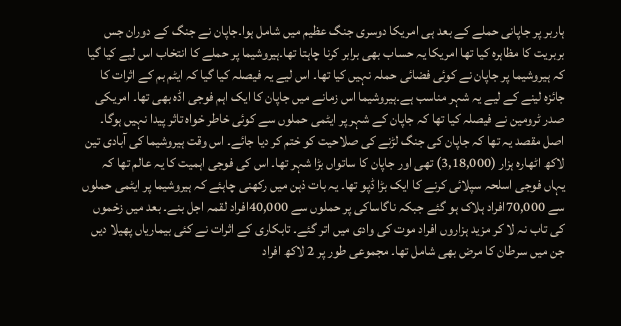ہاربر پر جاپانی حملے کے بعد ہی امریکا دوسری جنگ عظیم میں شامل ہوا۔جاپان نے جنگ کے دوران جس بربریت کا مظاہرہ کیا تھا امریکا یہ حساب بھی برابر کرنا چاہتا تھا۔ہیروشیما پر حملے کا انتخاب اس لیے کیا گیا کہ ہیروشیما پر جاپان نے کوئی فضائی حملہ نہیں کیا تھا۔ اس لیے یہ فیصلہ کیا گیا کہ ایٹم بم کے اثرات کا جائزہ لینے کے لیے یہ شہر مناسب ہے۔ہیروشیما اس زمانے میں جاپان کا ایک اہم فوجی اڈہ بھی تھا۔ امریکی صدر ٹرومین نے فیصلہ کیا تھا کہ جاپان کے شہر پر ایٹمی حملوں سے کوئی خاطر خواہ تاثر پیدا نہیں ہوگا۔ اصل مقصد یہ تھا کہ جاپان کی جنگ لڑنے کی صلاحیت کو ختم کر دیا جائے۔ اس وقت ہیروشیما کی آبادی تین لاکھ اٹھارہ ہزار (3,18,000) تھی اور جاپان کا ساتواں بڑا شہر تھا۔ اس کی فوجی اہمیت کا یہ عالم تھا کہ یہاں فوجی اسلحہ سپلائی کرنے کا ایک بڑا ڈپو تھا۔ یہ بات ذہن میں رکھنی چاہئے کہ ہیروشیما پر ایٹمی حملوں سے 70,000افراد ہلاک ہو گئے جبکہ ناگاساکی پر حملوں سے 40,000افراد لقمہ اجل بنے۔ بعد میں زخموں کی تاب نہ لا کر مزید ہزاروں افراد موت کی وادی میں اتر گئے۔ تابکاری کے اثرات نے کئی بیماریاں پھیلا دیں جن میں سرطان کا مرض بھی شامل تھا۔ مجموعی طور پر 2 لاکھ افراد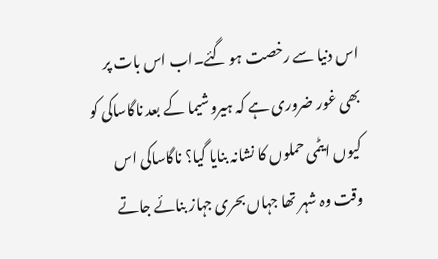اس دنیا سے رخصت ہو گئے۔اب اس بات پر بھی غور ضروری ہے کہ ہیروشیما کے بعد ناگاساکی کو کیوں ایٹمی حملوں کا نشانہ بنایا گیا؟ ناگاساکی اس وقت وہ شہر تھا جہاں بحری جہاز بنائے جاتے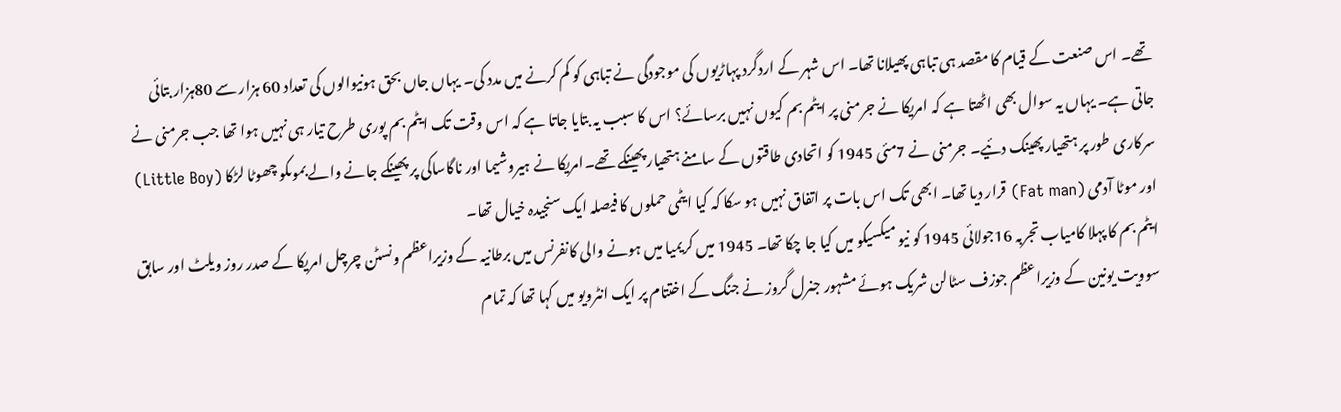تھے۔ اس صنعت کے قیام کا مقصد ہی تباہی پھیلانا تھا۔ اس شہر کے اردگرد پہاڑیوں کی موجودگی نے تباہی کو کم کرنے میں مدد کی۔ یہاں جاں بحق ہونیوالوں کی تعداد 60 ہزار سے 80ہزار بتائی جاتی ہے۔ یہاں یہ سوال بھی اٹھتا ہے کہ امریکا نے جرمنی پر ایٹم بم کیوں نہیں برسائے؟ اس کا سبب یہ بتایا جاتا ہے کہ اس وقت تک ایٹم بم پوری طرح تیار ہی نہیں ہوا تھا جب جرمنی نے سرکاری طور پر ہتھیار پھینک دئیے۔ جرمنی نے 7مئی 1945 کو اتحادی طاقتوں کے سامنے ہتھیار پھینکے تھے۔امریکا نے ہیروشیما اور ناگاساکی پر پھینکے جانے والے بموںکو چھوٹا لڑکا (Little Boy) اور موٹا آدمی (Fat man) قرار دیا تھا۔ ابھی تک اس بات پر اتفاق نہیں ہو سکا کہ کیا ایٹمی حملوں کا فیصلہ ایک سنجیدہ خیال تھا۔
ایٹم بم کا پہلا کامیاب تجربہ 16جولائی 1945 کو نیو میکسیکو میں کیا جا چکا تھا۔ 1945 میں کریمیا میں ہونے والی کانفرنس میں برطانیہ کے وزیراعظم ونسٹن چرچل امریکا کے صدر روز ویلٹ اور سابق سوویت یونین کے وزیراعظم جوزف سٹالن شریک ہوئے مشہور جنرل گروز نے جنگ کے اختتام پر ایک انٹرویو میں کہا تھا کہ تمام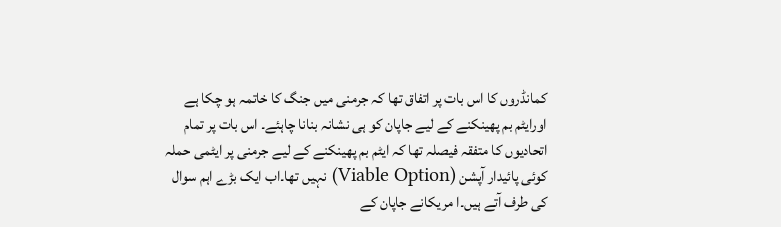کمانڈروں کا اس بات پر اتفاق تھا کہ جرمنی میں جنگ کا خاتمہ ہو چکا ہے اورایٹم بم پھینکنے کے لیے جاپان کو ہی نشانہ بنانا چاہئے۔ اس بات پر تمام اتحادیوں کا متفقہ فیصلہ تھا کہ ایٹم بم پھینکنے کے لیے جرمنی پر ایٹمی حملہ کوئی پائیدار آپشن (Viable Option) نہیں تھا۔اب ایک بڑے اہم سوال کی طرف آتے ہیں۔ا مریکانے جاپان کے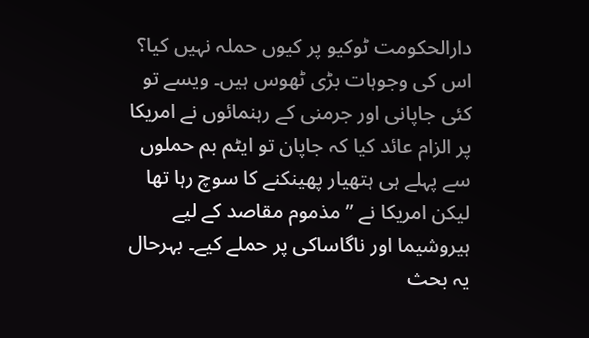دارالحکومت ٹوکیو پر کیوں حملہ نہیں کیا؟ اس کی وجوہات بڑی ٹھوس ہیں۔ ویسے تو کئی جاپانی اور جرمنی کے رہنمائوں نے امریکا پر الزام عائد کیا کہ جاپان تو ایٹم بم حملوں سے پہلے ہی ہتھیار پھینکنے کا سوچ رہا تھا لیکن امریکا نے ’’مذموم مقاصد کے لیے ہیروشیما اور ناگاساکی پر حملے کیے۔ بہرحال یہ بحث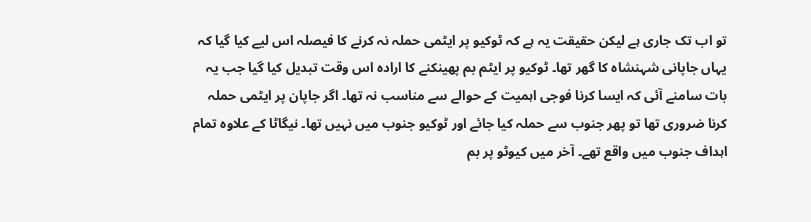تو اب تک جاری ہے لیکن حقیقت یہ ہے کہ ٹوکیو پر ایٹمی حملہ نہ کرنے کا فیصلہ اس لیے کیا گیا کہ یہاں جاپانی شہنشاہ کا گھر تھا۔ ٹوکیو پر ایٹم بم پھینکنے کا ارادہ اس وقت تبدیل کیا گیا جب یہ بات سامنے آئی کہ ایسا کرنا فوجی اہمیت کے حوالے سے مناسب نہ تھا۔ اگر جاپان پر ایٹمی حملہ کرنا ضروری تھا تو پھر جنوب سے حملہ کیا جائے اور ٹوکیو جنوب میں نہیں تھا۔ نیگاٹا کے علاوہ تمام اہداف جنوب میں واقع تھے۔ آخر میں کیوٹو پر بم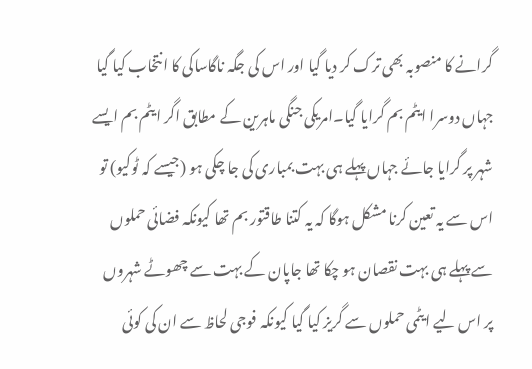گرانے کا منصوبہ بھی ترک کر دیا گیا اور اس کی جگہ ناگاساکی کا انتخاب کیا گیا جہاں دوسرا ایٹم بم گرایا گیا۔امریکی جنگی ماہرین کے مطابق اگر ایٹم بم ایسے شہر پر گرایا جائے جہاں پہلے ہی بہت بمباری کی جا چکی ہو (جیسے کہ ٹوکیو) تو اس سے یہ تعین کرنا مشکل ہوگا کہ یہ کتنا طاقتور بم تھا کیونکہ فضائی حملوں سے پہلے ہی بہت نقصان ہو چکا تھا جاپان کے بہت سے چھوٹے شہروں پر اس لیے ایٹمی حملوں سے گریز کیا گیا کیونکہ فوجی لحاظ سے ان کی کوئی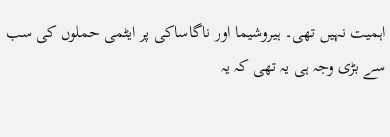اہمیت نہیں تھی۔ ہیروشیما اور ناگاساکی پر ایٹمی حملوں کی سب سے بڑی وجہ ہی یہ تھی کہ یہ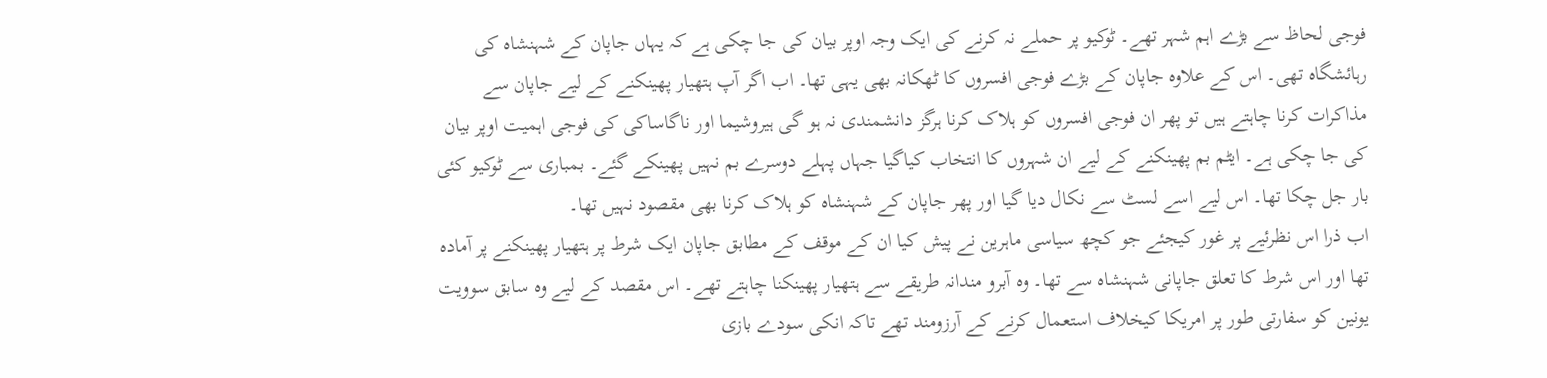فوجی لحاظ سے بڑے اہم شہر تھے۔ ٹوکیو پر حملے نہ کرنے کی ایک وجہ اوپر بیان کی جا چکی ہے کہ یہاں جاپان کے شہنشاہ کی رہائشگاہ تھی۔ اس کے علاوہ جاپان کے بڑے فوجی افسروں کا ٹھکانہ بھی یہی تھا۔ اب اگر آپ ہتھیار پھینکنے کے لیے جاپان سے مذاکرات کرنا چاہتے ہیں تو پھر ان فوجی افسروں کو ہلاک کرنا ہرگز دانشمندی نہ ہو گی ہیروشیما اور ناگاساکی کی فوجی اہمیت اوپر بیان کی جا چکی ہے۔ ایٹم بم پھینکنے کے لیے ان شہروں کا انتخاب کیاگیا جہاں پہلے دوسرے بم نہیں پھینکے گئے۔ بمباری سے ٹوکیو کئی بار جل چکا تھا۔ اس لیے اسے لسٹ سے نکال دیا گیا اور پھر جاپان کے شہنشاہ کو ہلاک کرنا بھی مقصود نہیں تھا۔
اب ذرا اس نظرئیے پر غور کیجئے جو کچھ سیاسی ماہرین نے پیش کیا ان کے موقف کے مطابق جاپان ایک شرط پر ہتھیار پھینکنے پر آمادہ تھا اور اس شرط کا تعلق جاپانی شہنشاہ سے تھا۔ وہ آبرو مندانہ طریقے سے ہتھیار پھینکنا چاہتے تھے۔ اس مقصد کے لیے وہ سابق سوویت یونین کو سفارتی طور پر امریکا کیخلاف استعمال کرنے کے آرزومند تھے تاکہ انکی سودے بازی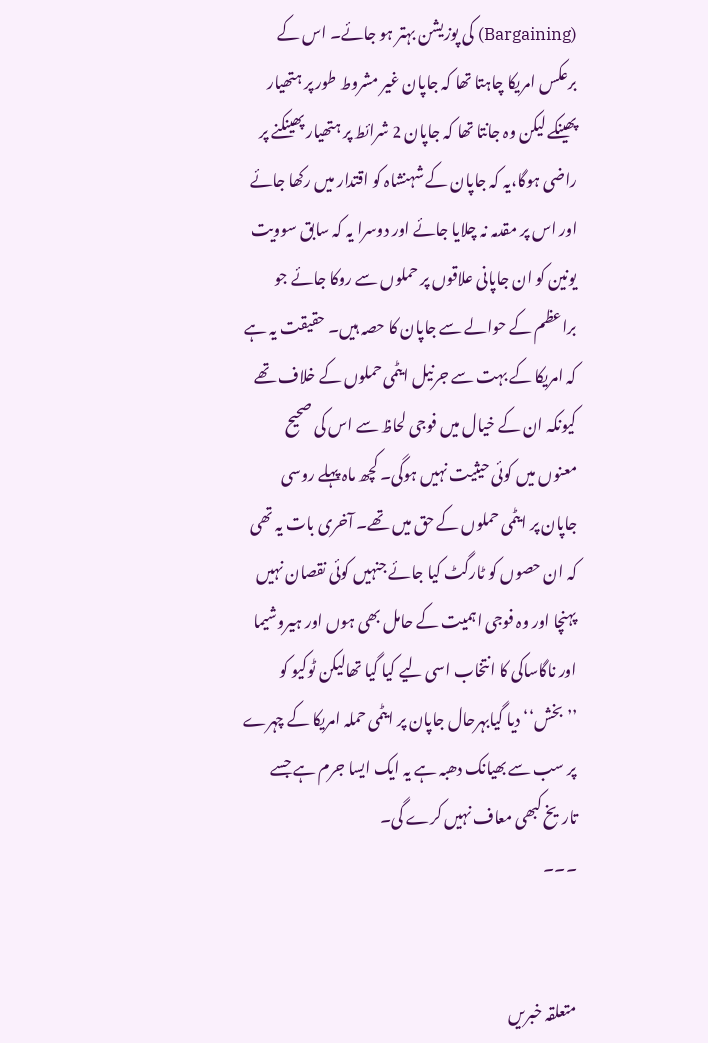(Bargaining) کی پوزیشن بہتر ہو جائے۔ اس کے برعکس امریکا چاہتا تھا کہ جاپان غیر مشروط طور پر ہتھیار پھینکے لیکن وہ جانتا تھا کہ جاپان 2 شرائط پر ہتھیار پھینکنے پر راضی ہوگا،یہ کہ جاپان کے شہنشاہ کو اقتدار میں رکھا جائے اور اس پر مقدمہ نہ چلایا جائے اور دوسرا یہ کہ سابق سوویت یونین کو ان جاپانی علاقوں پر حملوں سے روکا جائے جو براعظم کے حوالے سے جاپان کا حصہ ہیں۔ حقیقت یہ ہے کہ امریکا کے بہت سے جرنیل ایٹمی حملوں کے خلاف تھے کیونکہ ان کے خیال میں فوجی لحاظ سے اس کی صحیح معنوں میں کوئی حیثیت نہیں ہوگی۔ کچھ ماہ پہلے روسی جاپان پر ایٹمی حملوں کے حق میں تھے۔ آخری بات یہ تھی کہ ان حصوں کو ٹارگٹ کیا جائے جنہیں کوئی نقصان نہیں پہنچا اور وہ فوجی اہمیت کے حامل بھی ہوں اور ہیروشیما اور ناگاساکی کا انتخاب اسی لیے کیا گیا تھالیکن ٹوکیو کو ’’بخش‘‘ دیا گیابہرحال جاپان پر ایٹمی حملہ امریکا کے چہرے پر سب سے بھیانک دھبہ ہے یہ ایک ایسا جرم ہے جسے تاریخ کبھی معاف نہیں کرے گی۔
۔۔۔


متعلقہ خبریں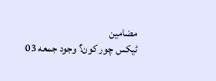مضامین
ٹیکس چور کون؟ وجود جمعه 03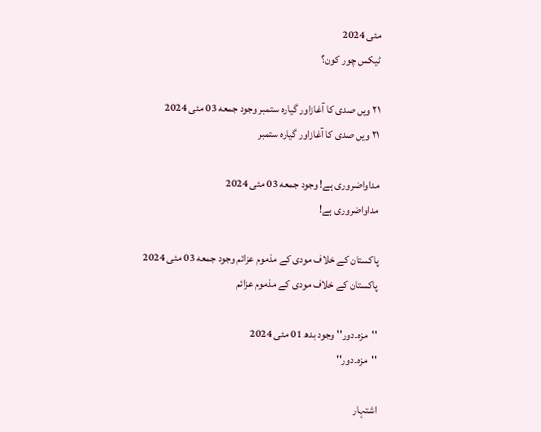مئی 2024
ٹیکس چور کون؟

٢١ ویں صدی کا آغازاور گیارہ ستمبر وجود جمعه 03 مئی 2024
٢١ ویں صدی کا آغازاور گیارہ ستمبر

مداواضروری ہے! وجود جمعه 03 مئی 2024
مداواضروری ہے!

پاکستان کے خلاف مودی کے مذموم عزائم وجود جمعه 03 مئی 2024
پاکستان کے خلاف مودی کے مذموم عزائم

''مزہ۔دور'' وجود بدھ 01 مئی 2024
''مزہ۔دور''

اشتہار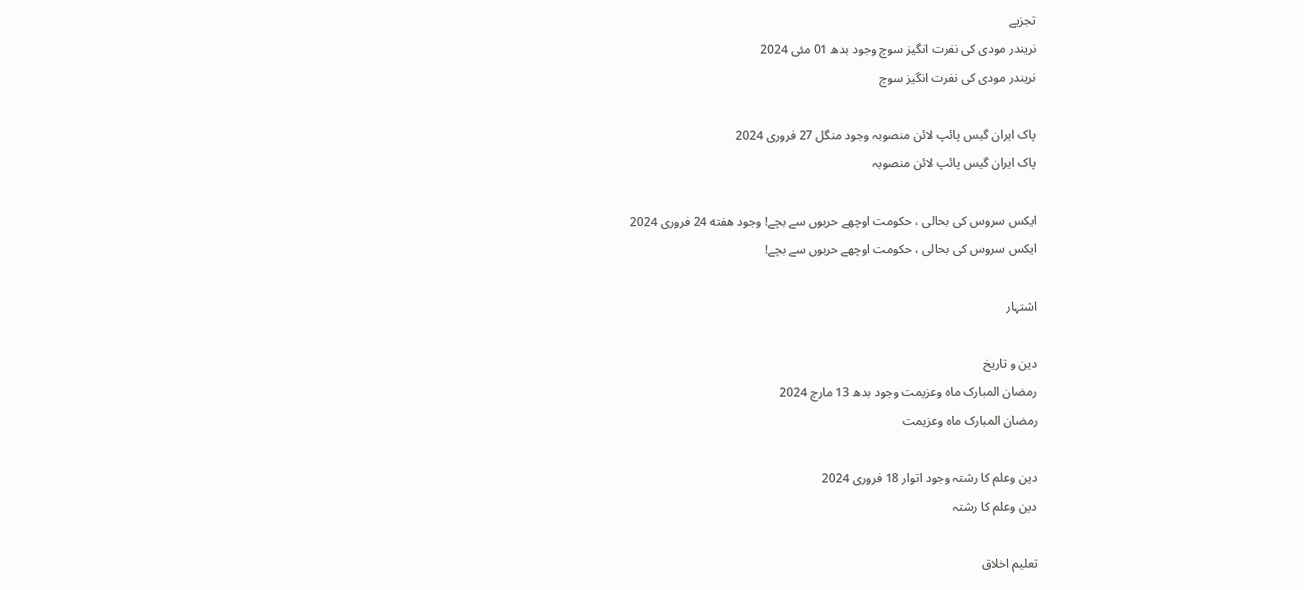تجزیے
نریندر مودی کی نفرت انگیز سوچ وجود بدھ 01 مئی 2024
نریندر مودی کی نفرت انگیز سوچ

پاک ایران گیس پائپ لائن منصوبہ وجود منگل 27 فروری 2024
پاک ایران گیس پائپ لائن منصوبہ

ایکس سروس کی بحالی ، حکومت اوچھے حربوں سے بچے! وجود هفته 24 فروری 2024
ایکس سروس کی بحالی ، حکومت اوچھے حربوں سے بچے!

اشتہار

دین و تاریخ
رمضان المبارک ماہ وعزیمت وجود بدھ 13 مارچ 2024
رمضان المبارک ماہ وعزیمت

دین وعلم کا رشتہ وجود اتوار 18 فروری 2024
دین وعلم کا رشتہ

تعلیم اخلاق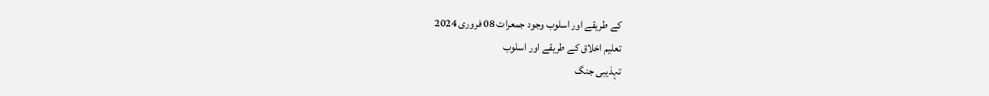کے طریقے اور اسلوب وجود جمعرات 08 فروری 2024
تعلیم اخلاق کے طریقے اور اسلوب
تہذیبی جنگ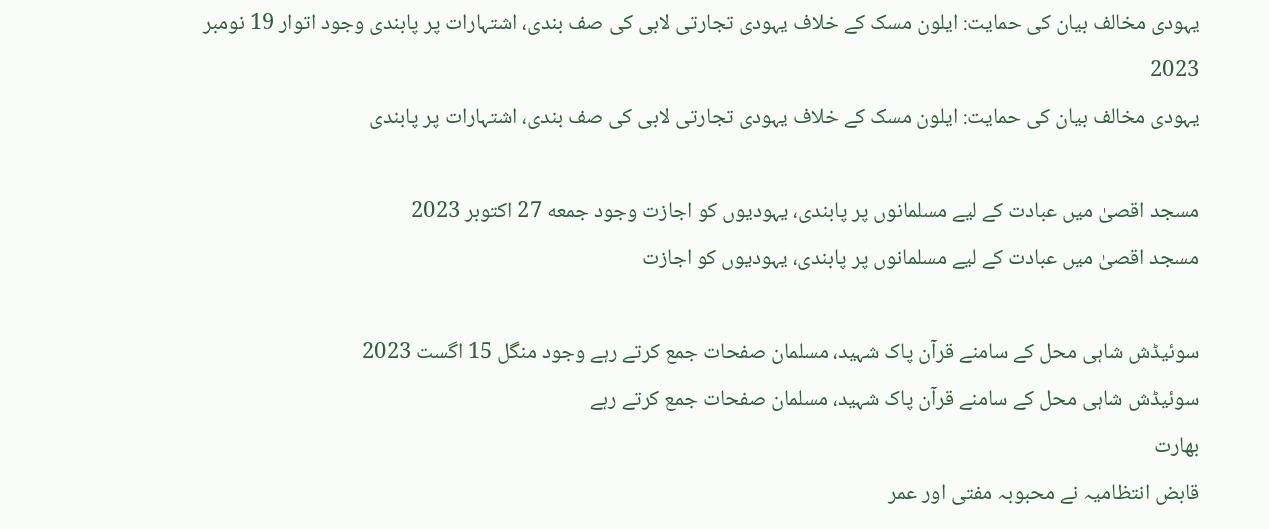یہودی مخالف بیان کی حمایت: ایلون مسک کے خلاف یہودی تجارتی لابی کی صف بندی، اشتہارات پر پابندی وجود اتوار 19 نومبر 2023
یہودی مخالف بیان کی حمایت: ایلون مسک کے خلاف یہودی تجارتی لابی کی صف بندی، اشتہارات پر پابندی

مسجد اقصیٰ میں عبادت کے لیے مسلمانوں پر پابندی، یہودیوں کو اجازت وجود جمعه 27 اکتوبر 2023
مسجد اقصیٰ میں عبادت کے لیے مسلمانوں پر پابندی، یہودیوں کو اجازت

سوئیڈش شاہی محل کے سامنے قرآن پاک شہید، مسلمان صفحات جمع کرتے رہے وجود منگل 15 اگست 2023
سوئیڈش شاہی محل کے سامنے قرآن پاک شہید، مسلمان صفحات جمع کرتے رہے
بھارت
قابض انتظامیہ نے محبوبہ مفتی اور عمر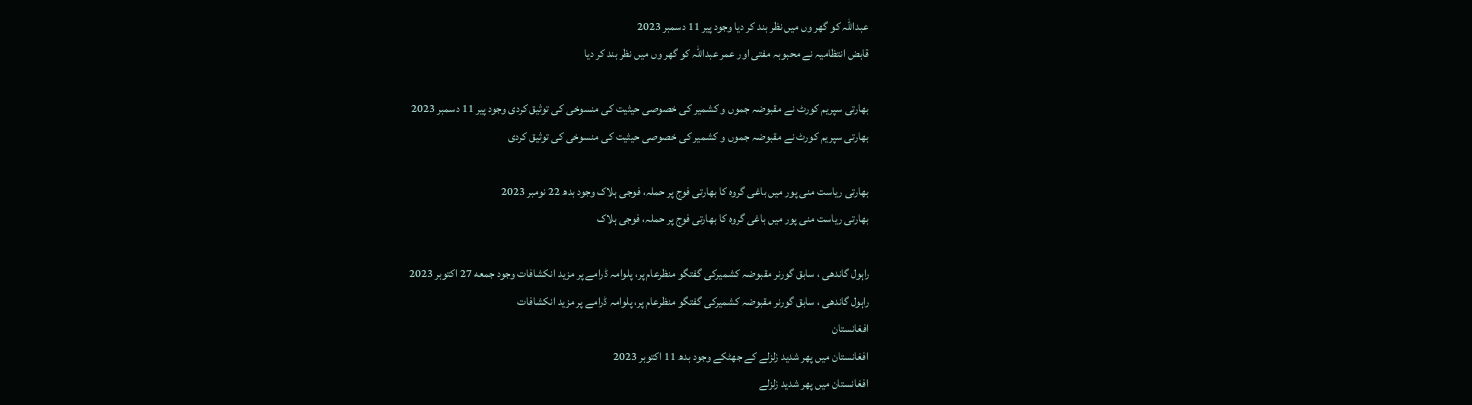عبداللہ کو گھر وں میں نظر بند کر دیا وجود پیر 11 دسمبر 2023
قابض انتظامیہ نے محبوبہ مفتی اور عمر عبداللہ کو گھر وں میں نظر بند کر دیا

بھارتی سپریم کورٹ نے مقبوضہ جموں و کشمیر کی خصوصی حیثیت کی منسوخی کی توثیق کردی وجود پیر 11 دسمبر 2023
بھارتی سپریم کورٹ نے مقبوضہ جموں و کشمیر کی خصوصی حیثیت کی منسوخی کی توثیق کردی

بھارتی ریاست منی پور میں باغی گروہ کا بھارتی فوج پر حملہ، فوجی ہلاک وجود بدھ 22 نومبر 2023
بھارتی ریاست منی پور میں باغی گروہ کا بھارتی فوج پر حملہ، فوجی ہلاک

راہول گاندھی ، سابق گورنر مقبوضہ کشمیرکی گفتگو منظرعام پر، پلوامہ ڈرامے پر مزید انکشافات وجود جمعه 27 اکتوبر 2023
راہول گاندھی ، سابق گورنر مقبوضہ کشمیرکی گفتگو منظرعام پر، پلوامہ ڈرامے پر مزید انکشافات
افغانستان
افغانستان میں پھر شدید زلزلے کے جھٹکے وجود بدھ 11 اکتوبر 2023
افغانستان میں پھر شدید زلزلے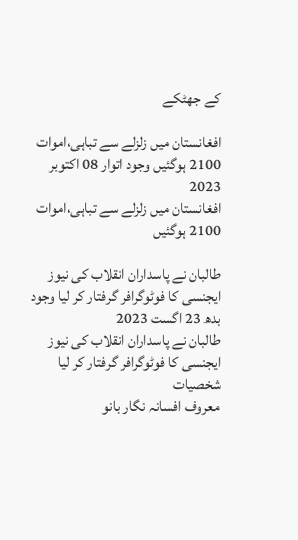کے جھٹکے

افغانستان میں زلزلے سے تباہی،اموات 2100 ہوگئیں وجود اتوار 08 اکتوبر 2023
افغانستان میں زلزلے سے تباہی،اموات 2100 ہوگئیں

طالبان نے پاسداران انقلاب کی نیوز ایجنسی کا فوٹوگرافر گرفتار کر لیا وجود بدھ 23 اگست 2023
طالبان نے پاسداران انقلاب کی نیوز ایجنسی کا فوٹوگرافر گرفتار کر لیا
شخصیات
معروف افسانہ نگار بانو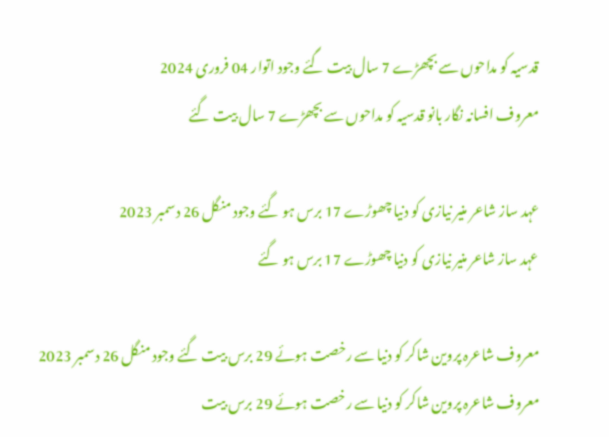قدسیہ کو مداحوں سے بچھڑے 7 سال بیت گئے وجود اتوار 04 فروری 2024
معروف افسانہ نگار بانو قدسیہ کو مداحوں سے بچھڑے 7 سال بیت گئے

عہد ساز شاعر منیر نیازی کو دنیا چھوڑے 17 برس ہو گئے وجود منگل 26 دسمبر 2023
عہد ساز شاعر منیر نیازی کو دنیا چھوڑے 17 برس ہو گئے

معروف شاعرہ پروین شاکر کو دنیا سے رخصت ہوئے 29 برس بیت گئے وجود منگل 26 دسمبر 2023
معروف شاعرہ پروین شاکر کو دنیا سے رخصت ہوئے 29 برس بیت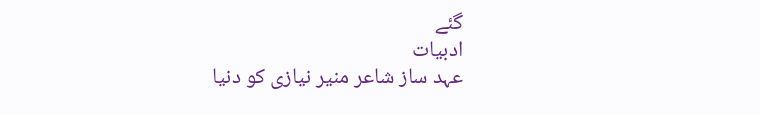گئے
ادبیات
عہد ساز شاعر منیر نیازی کو دنیا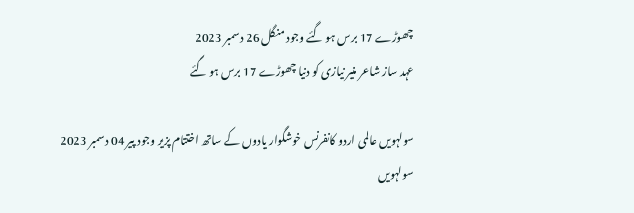چھوڑے 17 برس ہو گئے وجود منگل 26 دسمبر 2023
عہد ساز شاعر منیر نیازی کو دنیا چھوڑے 17 برس ہو گئے

سولہویں عالمی اردو کانفرنس خوشگوار یادوں کے ساتھ اختتام پزیر وجود پیر 04 دسمبر 2023
سولہویں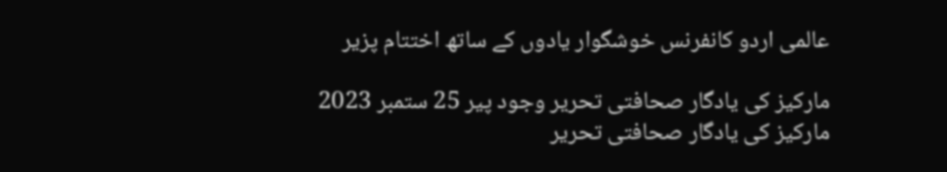عالمی اردو کانفرنس خوشگوار یادوں کے ساتھ اختتام پزیر

مارکیز کی یادگار صحافتی تحریر وجود پیر 25 ستمبر 2023
مارکیز کی یادگار صحافتی تحریر